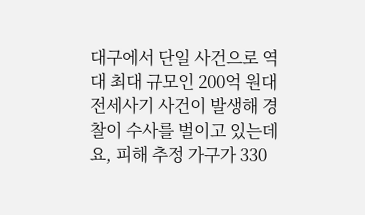대구에서 단일 사건으로 역대 최대 규모인 200억 원대 전세사기 사건이 발생해 경찰이 수사를 벌이고 있는데요, 피해 추정 가구가 330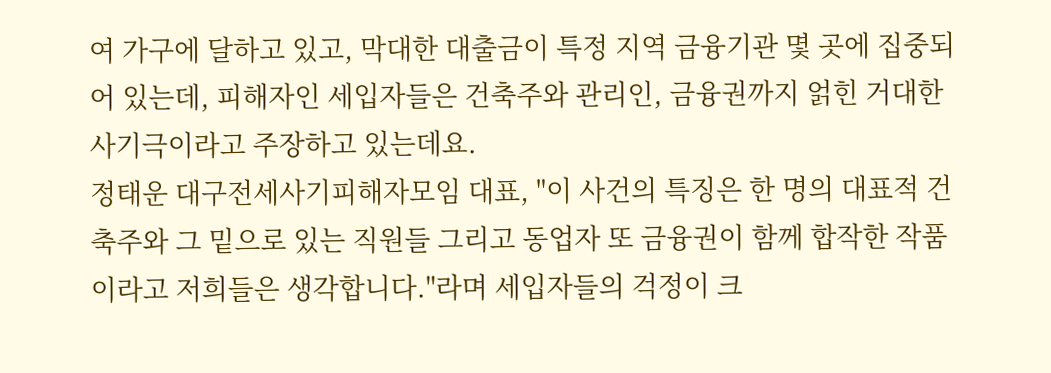여 가구에 달하고 있고, 막대한 대출금이 특정 지역 금융기관 몇 곳에 집중되어 있는데, 피해자인 세입자들은 건축주와 관리인, 금융권까지 얽힌 거대한 사기극이라고 주장하고 있는데요.
정태운 대구전세사기피해자모임 대표, "이 사건의 특징은 한 명의 대표적 건축주와 그 밑으로 있는 직원들 그리고 동업자 또 금융권이 함께 합작한 작품이라고 저희들은 생각합니다."라며 세입자들의 걱정이 크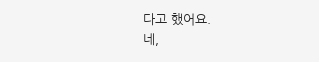다고 했어요.
네,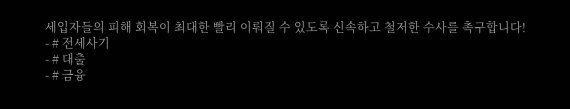세입자들의 피해 회복이 최대한 빨리 이뤄질 수 있도록 신속하고 철저한 수사를 촉구합니다!
- # 전세사기
- # 대출
- # 금융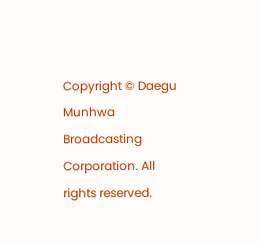Copyright © Daegu Munhwa Broadcasting Corporation. All rights reserved.